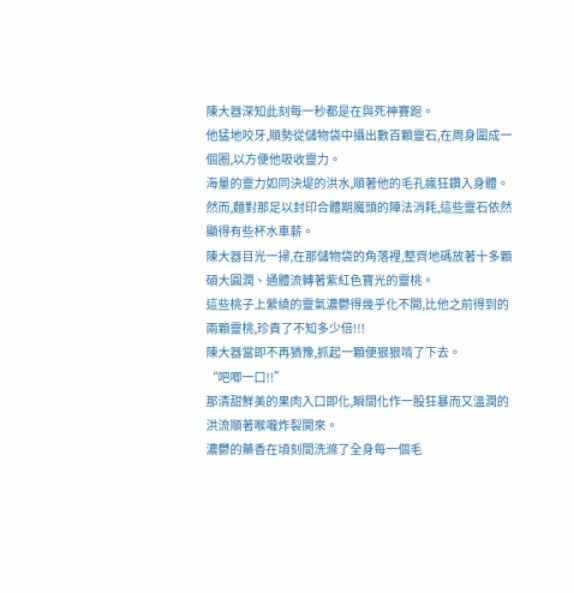陳大器深知此刻每一秒都是在與死神賽跑。
他猛地咬牙,順勢從儲物袋中攝出數百顆靈石,在周身圍成一個圈,以方便他吸收靈力。
海量的靈力如同決堤的洪水,順著他的毛孔瘋狂鑽入身體。
然而,麵對那足以封印合體期魔頭的陣法消耗,這些靈石依然顯得有些杯水車薪。
陳大器目光一掃,在那儲物袋的角落裡,整齊地碼放著十多顆碩大圓潤、通體流轉著紫紅色寶光的靈桃。
這些桃子上縈繞的靈氣濃鬱得幾乎化不開,比他之前得到的兩顆靈桃,珍貴了不知多少倍!!!
陳大器當即不再猶豫,抓起一顆便狠狠啃了下去。
“吧唧一口!!”
那清甜鮮美的果肉入口即化,瞬間化作一股狂暴而又溫潤的洪流順著喉嚨炸裂開來。
濃鬱的藥香在頃刻間洗滌了全身每一個毛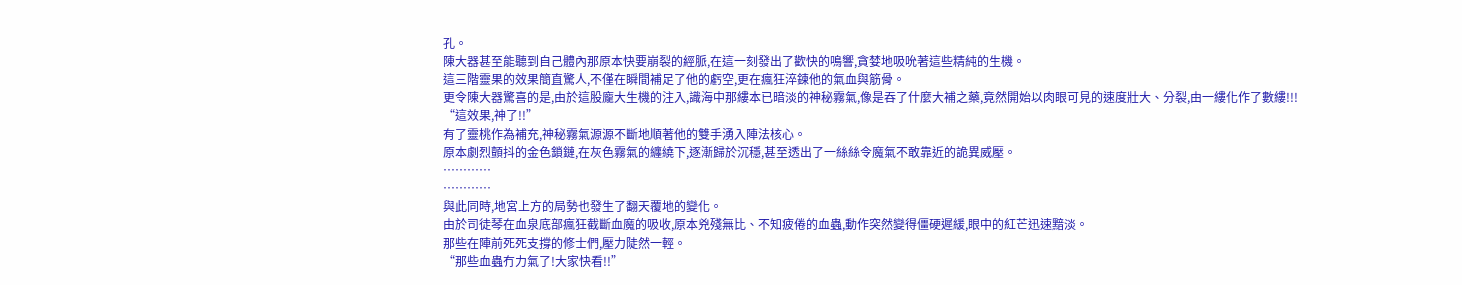孔。
陳大器甚至能聽到自己體內那原本快要崩裂的經脈,在這一刻發出了歡快的鳴響,貪婪地吸吮著這些精純的生機。
這三階靈果的效果簡直驚人,不僅在瞬間補足了他的虧空,更在瘋狂淬鍊他的氣血與筋骨。
更令陳大器驚喜的是,由於這股龐大生機的注入,識海中那縷本已暗淡的神秘霧氣,像是吞了什麼大補之藥,竟然開始以肉眼可見的速度壯大、分裂,由一縷化作了數縷!!!
“這效果,神了!!”
有了靈桃作為補充,神秘霧氣源源不斷地順著他的雙手湧入陣法核心。
原本劇烈顫抖的金色鎖鏈,在灰色霧氣的纏繞下,逐漸歸於沉穩,甚至透出了一絲絲令魔氣不敢靠近的詭異威壓。
…………
…………
與此同時,地宮上方的局勢也發生了翻天覆地的變化。
由於司徒琴在血泉底部瘋狂截斷血魔的吸收,原本兇殘無比、不知疲倦的血蟲,動作突然變得僵硬遲緩,眼中的紅芒迅速黯淡。
那些在陣前死死支撐的修士們,壓力陡然一輕。
“那些血蟲冇力氣了!大家快看!!”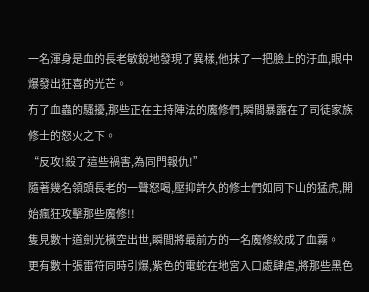一名渾身是血的長老敏銳地發現了異樣,他抹了一把臉上的汙血,眼中爆發出狂喜的光芒。
冇了血蟲的騷擾,那些正在主持陣法的魔修們,瞬間暴露在了司徒家族修士的怒火之下。
“反攻!殺了這些禍害,為同門報仇!”
隨著幾名領頭長老的一聲怒喝,壓抑許久的修士們如同下山的猛虎,開始瘋狂攻擊那些魔修!!
隻見數十道劍光橫空出世,瞬間將最前方的一名魔修絞成了血霧。
更有數十張雷符同時引爆,紫色的電蛇在地宮入口處肆虐,將那些黑色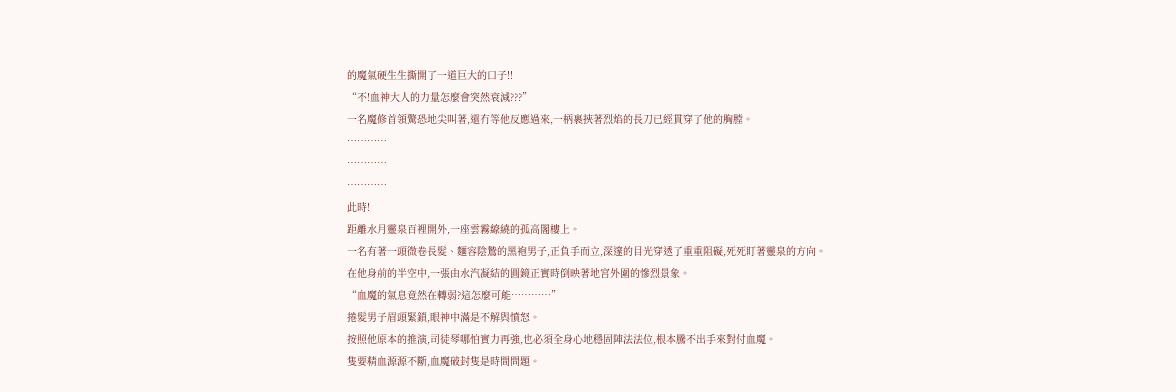的魔氣硬生生撕開了一道巨大的口子!!
“不!血神大人的力量怎麼會突然衰減???”
一名魔修首領驚恐地尖叫著,還冇等他反應過來,一柄裹挾著烈焰的長刀已經貫穿了他的胸膛。
…………
…………
…………
此時!
距離水月靈泉百裡開外,一座雲霧繚繞的孤高閣樓上。
一名有著一頭微卷長髮、麵容陰鷙的黑袍男子,正負手而立,深邃的目光穿透了重重阻礙,死死盯著靈泉的方向。
在他身前的半空中,一張由水汽凝結的圓鏡正實時倒映著地宮外圍的慘烈景象。
“血魔的氣息竟然在轉弱?這怎麼可能…………”
捲髮男子眉頭緊鎖,眼神中滿是不解與憤怒。
按照他原本的推演,司徒琴哪怕實力再強,也必須全身心地穩固陣法法位,根本騰不出手來對付血魔。
隻要精血源源不斷,血魔破封隻是時間問題。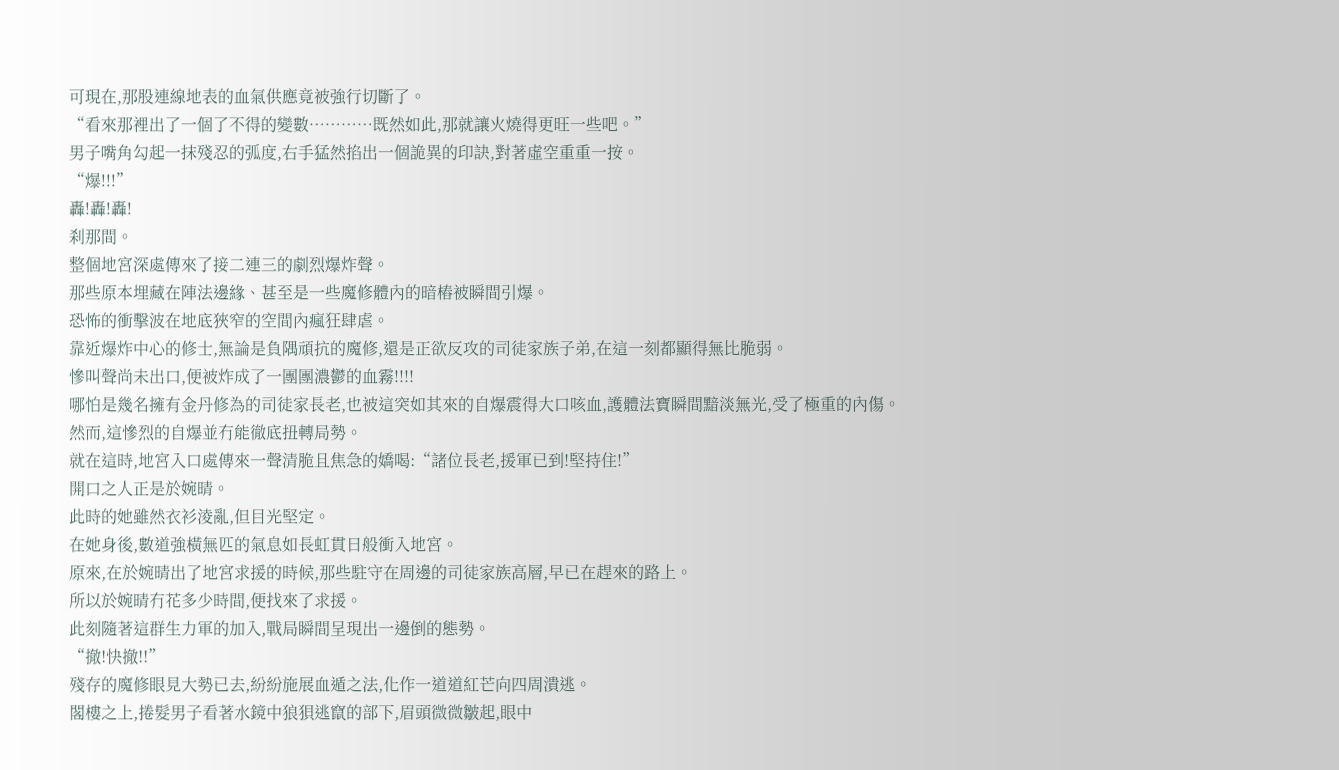可現在,那股連線地表的血氣供應竟被強行切斷了。
“看來那裡出了一個了不得的變數…………既然如此,那就讓火燒得更旺一些吧。”
男子嘴角勾起一抹殘忍的弧度,右手猛然掐出一個詭異的印訣,對著虛空重重一按。
“爆!!!”
轟!轟!轟!
刹那間。
整個地宮深處傳來了接二連三的劇烈爆炸聲。
那些原本埋藏在陣法邊緣、甚至是一些魔修體內的暗樁被瞬間引爆。
恐怖的衝擊波在地底狹窄的空間內瘋狂肆虐。
靠近爆炸中心的修士,無論是負隅頑抗的魔修,還是正欲反攻的司徒家族子弟,在這一刻都顯得無比脆弱。
慘叫聲尚未出口,便被炸成了一團團濃鬱的血霧!!!!
哪怕是幾名擁有金丹修為的司徒家長老,也被這突如其來的自爆震得大口咳血,護體法寶瞬間黯淡無光,受了極重的內傷。
然而,這慘烈的自爆並冇能徹底扭轉局勢。
就在這時,地宮入口處傳來一聲清脆且焦急的嬌喝:“諸位長老,援軍已到!堅持住!”
開口之人正是於婉晴。
此時的她雖然衣衫淩亂,但目光堅定。
在她身後,數道強橫無匹的氣息如長虹貫日般衝入地宮。
原來,在於婉晴出了地宮求援的時候,那些駐守在周邊的司徒家族高層,早已在趕來的路上。
所以於婉晴冇花多少時間,便找來了求援。
此刻隨著這群生力軍的加入,戰局瞬間呈現出一邊倒的態勢。
“撤!快撤!!”
殘存的魔修眼見大勢已去,紛紛施展血遁之法,化作一道道紅芒向四周潰逃。
閣樓之上,捲髮男子看著水鏡中狼狽逃竄的部下,眉頭微微皺起,眼中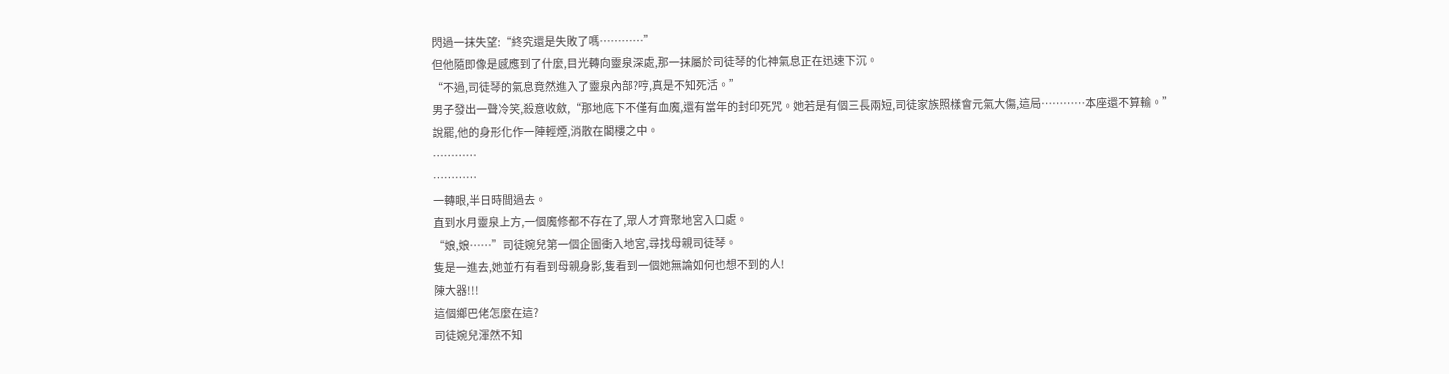閃過一抹失望:“終究還是失敗了嗎…………”
但他隨即像是感應到了什麼,目光轉向靈泉深處,那一抹屬於司徒琴的化神氣息正在迅速下沉。
“不過,司徒琴的氣息竟然進入了靈泉內部?哼,真是不知死活。”
男子發出一聲冷笑,殺意收斂,“那地底下不僅有血魔,還有當年的封印死咒。她若是有個三長兩短,司徒家族照樣會元氣大傷,這局…………本座還不算輸。”
說罷,他的身形化作一陣輕煙,消散在閣樓之中。
…………
…………
一轉眼,半日時間過去。
直到水月靈泉上方,一個魔修都不存在了,眾人才齊聚地宮入口處。
“娘,娘……”司徒婉兒第一個企圖衝入地宮,尋找母親司徒琴。
隻是一進去,她並冇有看到母親身影,隻看到一個她無論如何也想不到的人!
陳大器!!!
這個鄉巴佬怎麼在這?
司徒婉兒渾然不知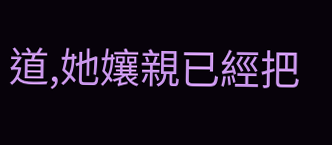道,她孃親已經把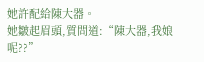她許配給陳大器。
她皺起眉頭,質問道:“陳大器,我娘呢??”